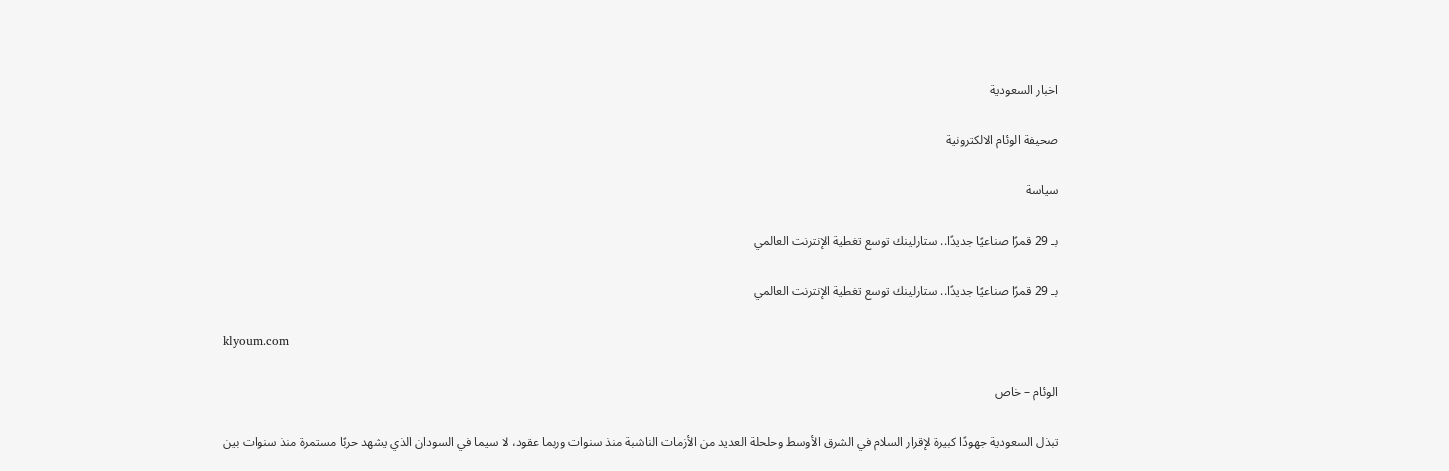اخبار السعودية

صحيفة الوئام الالكترونية

سياسة

بـ 29 قمرًا صناعيًا جديدًا.. ستارلينك توسع تغطية الإنترنت العالمي

بـ 29 قمرًا صناعيًا جديدًا.. ستارلينك توسع تغطية الإنترنت العالمي

klyoum.com

الوئام – خاص

تبذل السعودية جهودًا كبيرة لإقرار السلام في الشرق الأوسط وحلحلة العديد من الأزمات الناشبة منذ سنوات وربما عقود، لا سيما في السودان الذي يشهد حربًا مستمرة منذ سنوات بين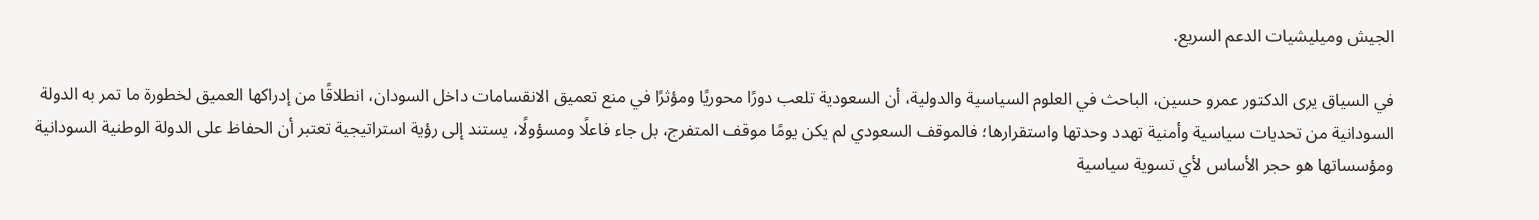الجيش وميليشيات الدعم السريع.

في السياق يرى الدكتور عمرو حسين، الباحث في العلوم السياسية والدولية، أن السعودية تلعب دورًا محوريًا ومؤثرًا في منع تعميق الانقسامات داخل السودان، انطلاقًا من إدراكها العميق لخطورة ما تمر به الدولة السودانية من تحديات سياسية وأمنية تهدد وحدتها واستقرارها؛ فالموقف السعودي لم يكن يومًا موقف المتفرج، بل جاء فاعلًا ومسؤولًا، يستند إلى رؤية استراتيجية تعتبر أن الحفاظ على الدولة الوطنية السودانية ومؤسساتها هو حجر الأساس لأي تسوية سياسية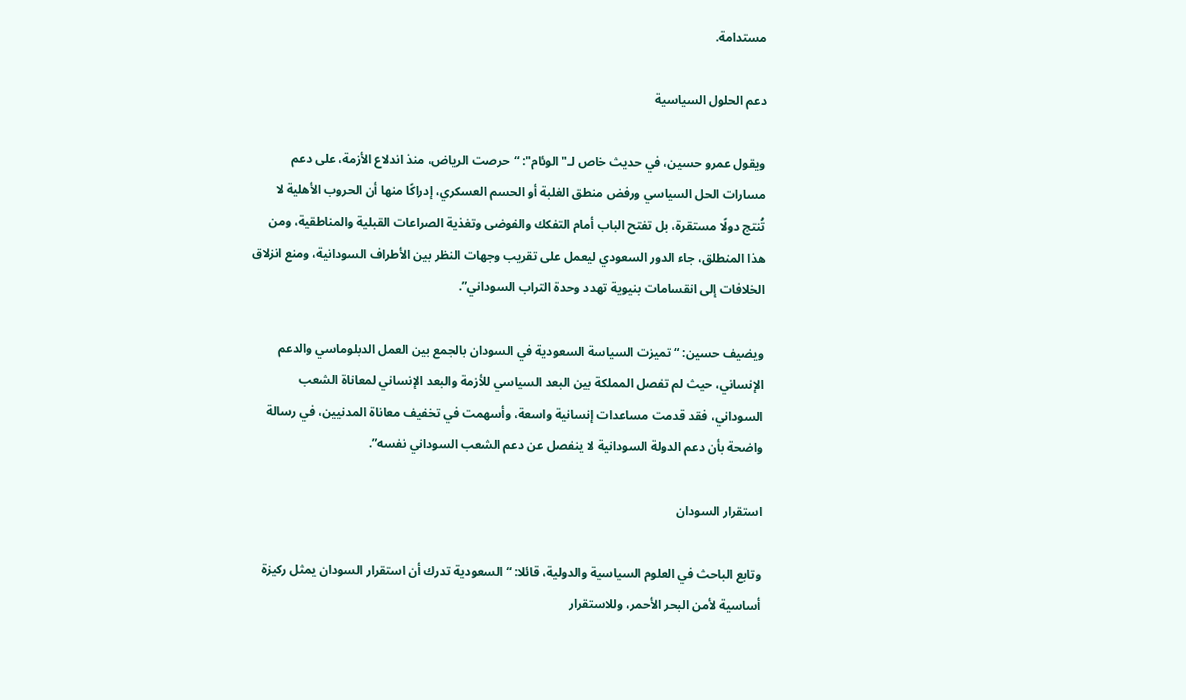مستدامة.

دعم الحلول السياسية

ويقول عمرو حسين، في حديث خاص لـ"الوئام": “حرصت الرياض، منذ اندلاع الأزمة، على دعم مسارات الحل السياسي ورفض منطق الغلبة أو الحسم العسكري، إدراكًا منها أن الحروب الأهلية لا تُنتج دولًا مستقرة، بل تفتح الباب أمام التفكك والفوضى وتغذية الصراعات القبلية والمناطقية، ومن هذا المنطلق، جاء الدور السعودي ليعمل على تقريب وجهات النظر بين الأطراف السودانية، ومنع انزلاق الخلافات إلى انقسامات بنيوية تهدد وحدة التراب السوداني”.

ويضيف حسين: “تميزت السياسة السعودية في السودان بالجمع بين العمل الدبلوماسي والدعم الإنساني، حيث لم تفصل المملكة بين البعد السياسي للأزمة والبعد الإنساني لمعاناة الشعب السوداني، فقد قدمت مساعدات إنسانية واسعة، وأسهمت في تخفيف معاناة المدنيين، في رسالة واضحة بأن دعم الدولة السودانية لا ينفصل عن دعم الشعب السوداني نفسه”.

استقرار السودان

وتابع الباحث في العلوم السياسية والدولية، قائلا: “السعودية تدرك أن استقرار السودان يمثل ركيزة أساسية لأمن البحر الأحمر، وللاستقرار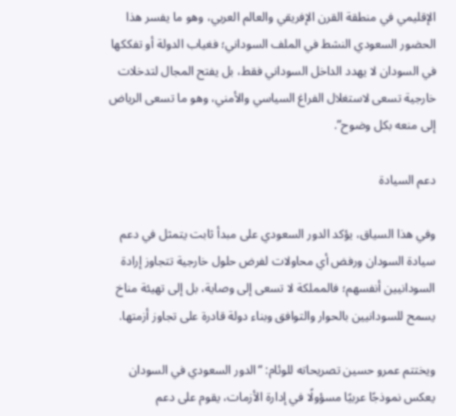الإقليمي في منطقة القرن الإفريقي والعالم العربي، وهو ما يفسر هذا الحضور السعودي النشط في الملف السوداني؛ فغياب الدولة أو تفككها في السودان لا يهدد الداخل السوداني فقط، بل يفتح المجال لتدخلات خارجية تسعى لاستغلال الفراغ السياسي والأمني، وهو ما تسعى الرياض إلى منعه بكل وضوح”.

دعم السيادة

وفي هذا السياق، يؤكد الدور السعودي على مبدأ ثابت يتمثل في دعم سيادة السودان ورفض أي محاولات لفرض حلول خارجية تتجاوز إرادة السودانيين أنفسهم؛ فالمملكة لا تسعى إلى وصاية، بل إلى تهيئة مناخ يسمح للسودانيين بالحوار والتوافق وبناء دولة قادرة على تجاوز أزمتها.

ويختتم عمرو حسين تصريحاته للوئام: “الدور السعودي في السودان يعكس نموذجًا عربيًا مسؤولًا في إدارة الأزمات، يقوم على دعم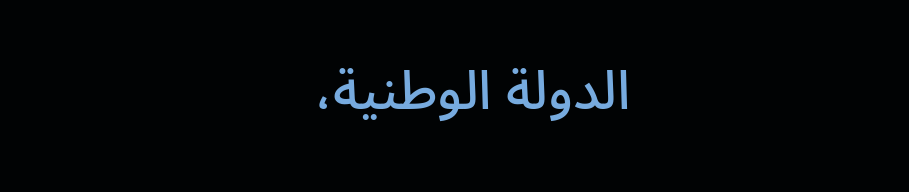الدولة الوطنية،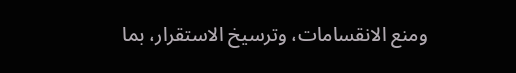ومنع الانقسامات، وترسيخ الاستقرار، بما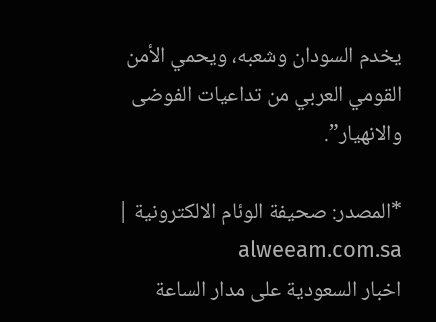يخدم السودان وشعبه، ويحمي الأمن القومي العربي من تداعيات الفوضى والانهيار”.

*المصدر: صحيفة الوئام الالكترونية | alweeam.com.sa
اخبار السعودية على مدار الساعة